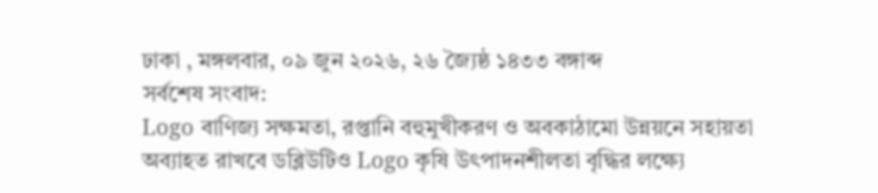ঢাকা , মঙ্গলবার, ০৯ জুন ২০২৬, ২৬ জ্যৈষ্ঠ ১৪৩৩ বঙ্গাব্দ
সর্বশেষ সংবাদ:
Logo বাণিজ্য সক্ষমতা, রপ্তানি বহুমুখীকরণ ও অবকাঠামো উন্নয়নে সহায়তা অব্যাহত রাখবে ডব্লিউটিও Logo কৃষি উৎপাদনশীলতা বৃদ্ধির লক্ষ্যে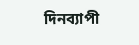দিনব্যাপী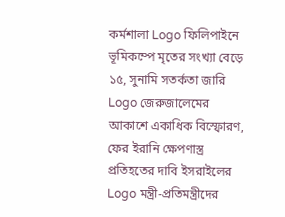কর্মশালা Logo ফিলিপাইনে ভূমিকম্পে মৃতের সংখ্যা বেড়ে ১৫, সুনামি সতর্কতা জারি Logo জেরুজালেমের আকাশে একাধিক বিস্ফোরণ, ফের ইরানি ক্ষেপণাস্ত্র প্রতিহতের দাবি ইসরাইলের Logo মন্ত্রী-প্রতিমন্ত্রীদের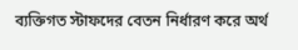ব্যক্তিগত স্টাফদের বেতন নির্ধারণ করে অর্থ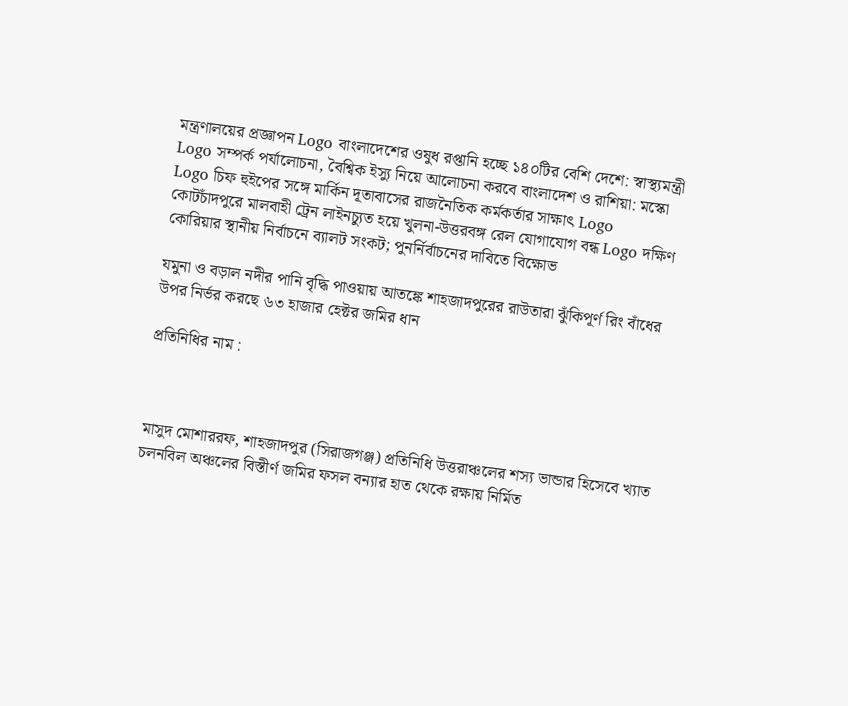মন্ত্রণালয়ের প্রজ্ঞাপন Logo বাংলাদেশের ওষুধ রপ্তানি হচ্ছে ১৪০টির বেশি দেশে: স্বাস্থ্যমন্ত্রী Logo সম্পর্ক পর্যালোচনা, বৈশ্বিক ইস্যু নিয়ে আলোচনা করবে বাংলাদেশ ও রাশিয়া: মস্কো Logo চিফ হুইপের সঙ্গে মার্কিন দূতাবাসের রাজনৈতিক কর্মকর্তার সাক্ষাৎ Logo কোটচাঁদপুরে মালবাহী ট্রেন লাইনচ্যুত হয়ে খুলনা-উত্তরবঙ্গ রেল যোগাযোগ বন্ধ Logo দক্ষিণ কোরিয়ার স্থানীয় নির্বাচনে ব্যালট সংকট; পুনর্নির্বাচনের দাবিতে বিক্ষোভ

যমুনা ও বড়াল নদীর পানি বৃদ্ধি পাওয়ায় আতঙ্কে শাহজাদপুরের রাউতারা ঝুঁকিপূর্ণ রিং বাঁধের উপর নির্ভর করছে ৬৩ হাজার হেক্টর জমির ধান

প্রতিনিধির নাম :



মাসুদ মোশাররফ, শাহজাদপুর (সিরাজগঞ্জ) প্রতিনিধি উত্তরাঞ্চলের শস্য ভান্ডার হিসেবে খ্যাত চলনবিল অঞ্চলের বিস্তীর্ণ জমির ফসল বন্যার হাত থেকে রক্ষায় নির্মিত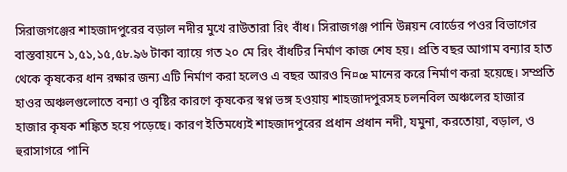সিরাজগঞ্জের শাহজাদপুরের বড়াল নদীর মুখে রাউতারা রিং বাঁধ। সিরাজগঞ্জ পানি উন্নয়ন বোর্ডের পওর বিভাগের বাস্তবায়নে ১,৫১,১৫,৫৮.৯৬ টাকা ব্যায়ে গত ২০ মে রিং বাঁধটির নির্মাণ কাজ শেষ হয়। প্রতি বছর আগাম বন্যার হাত থেকে কৃষকের ধান রক্ষার জন্য এটি নির্মাণ করা হলেও এ বছর আরও নি¤œ মানের করে নির্মাণ করা হয়েছে। সম্প্রতি হাওর অঞ্চলগুলোতে বন্যা ও বৃষ্টির কারণে কৃষকের স্বপ্ন ভঙ্গ হওয়ায় শাহজাদপুরসহ চলনবিল অঞ্চলের হাজার হাজার কৃষক শঙ্কিত হয়ে পড়েছে। কারণ ইতিমধ্যেই শাহজাদপুরের প্রধান প্রধান নদী, যমুনা, করতোয়া, বড়াল, ও হুরাসাগরে পানি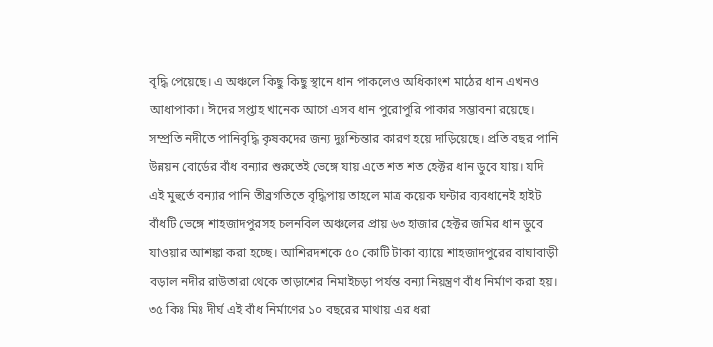বৃদ্ধি পেয়েছে। এ অঞ্চলে কিছু কিছু স্থানে ধান পাকলেও অধিকাংশ মাঠের ধান এখনও আধাপাকা। ঈদের সপ্তাহ খানেক আগে এসব ধান পুরোপুরি পাকার সম্ভাবনা রয়েছে। সম্প্রতি নদীতে পানিবৃদ্ধি কৃষকদের জন্য দুঃশ্চিন্তার কারণ হয়ে দাড়িয়েছে। প্রতি বছর পানি উন্নয়ন বোর্ডের বাঁধ বন্যার শুরুতেই ভেঙ্গে যায় এতে শত শত হেক্টর ধান ডুবে যায়। যদি এই মুহুর্তে বন্যার পানি তীব্রগতিতে বৃদ্ধিপায় তাহলে মাত্র কয়েক ঘন্টার ব্যবধানেই হাইট বাঁধটি ভেঙ্গে শাহজাদপুরসহ চলনবিল অঞ্চলের প্রায় ৬৩ হাজার হেক্টর জমির ধান ডুবে যাওয়ার আশঙ্কা করা হচ্ছে। আশিরদশকে ৫০ কোটি টাকা ব্যায়ে শাহজাদপুরের বাঘাবাড়ী বড়াল নদীর রাউতারা থেকে তাড়াশের নিমাইচড়া পর্যন্ত বন্যা নিয়ন্ত্রণ বাঁধ নির্মাণ করা হয়। ৩৫ কিঃ মিঃ দীর্ঘ এই বাঁধ নির্মাণের ১০ বছরের মাথায় এর ধরা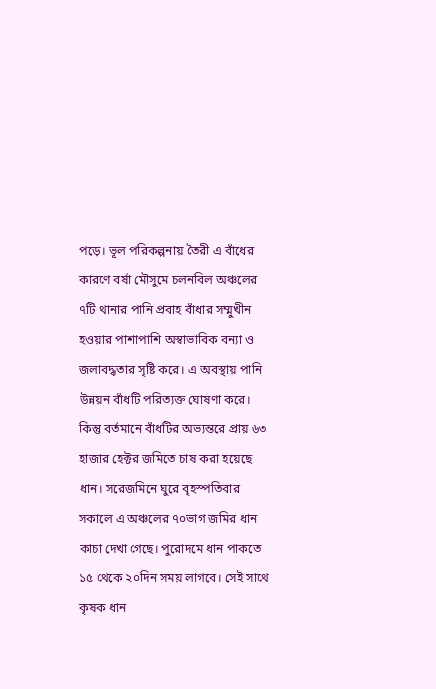পড়ে। ভূল পরিকল্পনায় তৈরী এ বাঁধের কারণে বর্ষা মৌসুমে চলনবিল অঞ্চলের ৭টি থানার পানি প্রবাহ বাঁধার সম্মুখীন হওয়ার পাশাপাশি অস্বাভাবিক বন্যা ও জলাবদ্ধতার সৃষ্টি করে। এ অবস্থায় পানি উন্নয়ন বাঁধটি পরিত্যক্ত ঘোষণা করে। কিন্তু বর্তমানে বাঁধটির অভ্যন্তরে প্রায় ৬৩ হাজার হেক্টর জমিতে চাষ করা হয়েছে ধান। সরেজমিনে ঘুরে বৃহস্পতিবার সকালে এ অঞ্চলের ৭০ভাগ জমির ধান কাচা দেখা গেছে। পুরোদমে ধান পাকতে ১৫ থেকে ২০দিন সময় লাগবে। সেই সাথে কৃষক ধান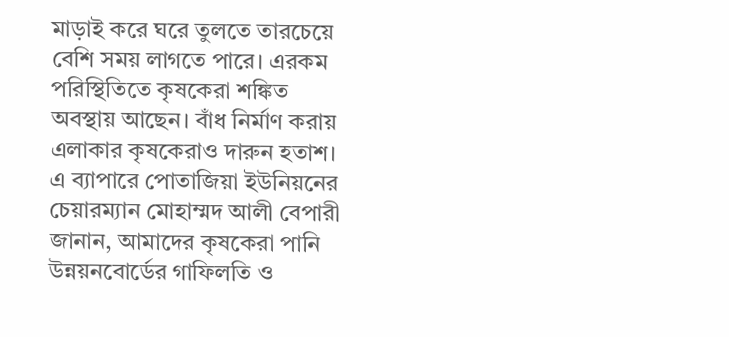মাড়াই করে ঘরে তুলতে তারচেয়ে বেশি সময় লাগতে পারে। এরকম পরিস্থিতিতে কৃষকেরা শঙ্কিত অবস্থায় আছেন। বাঁধ নির্মাণ করায় এলাকার কৃষকেরাও দারুন হতাশ। এ ব্যাপারে পোতাজিয়া ইউনিয়নের চেয়ারম্যান মোহাম্মদ আলী বেপারী জানান, আমাদের কৃষকেরা পানি উন্নয়নবোর্ডের গাফিলতি ও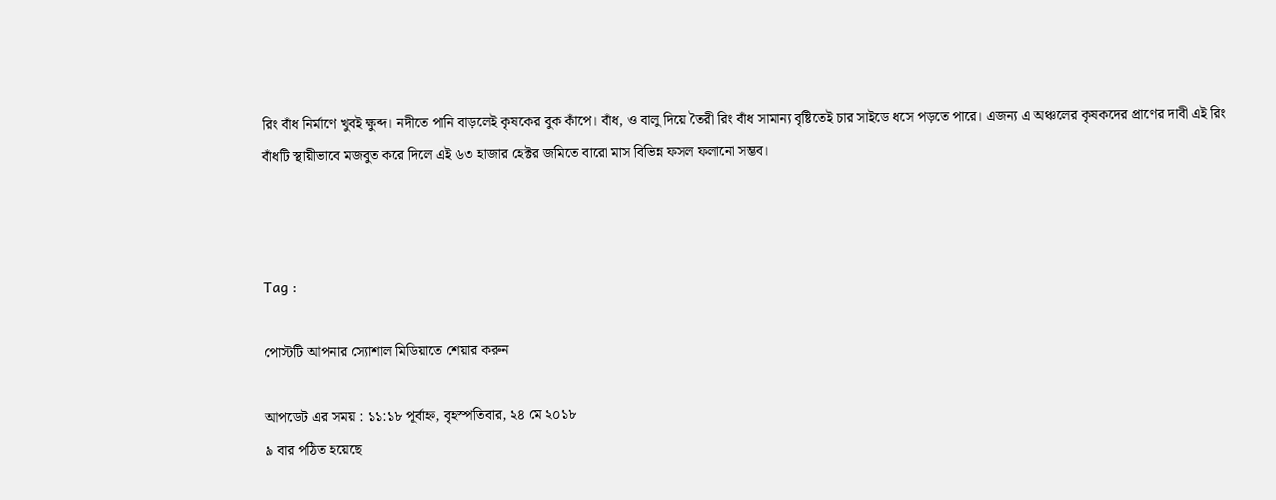রিং বাঁধ নির্মাণে খুবই ক্ষুব্দ। নদীতে পানি বাড়লেই কৃষকের বুক কাঁপে। বাঁধ, ও বালু দিয়ে তৈরী রিং বাঁধ সামান্য বৃষ্টিতেই চার সাইডে ধসে পড়তে পারে। এজন্য এ অঞ্চলের কৃষকদের প্রাণের দাবী এই রিং বাঁধটি স্থায়ীভাবে মজবুত করে দিলে এই ৬৩ হাজার হেক্টর জমিতে বারো মাস বিভিন্ন ফসল ফলানো সম্ভব।



Tag :

পোস্টটি আপনার স্যোশাল মিডিয়াতে শেয়ার করুন

আপডেট এর সময় : ১১:১৮ পূর্বাহ্ন, বৃহস্পতিবার, ২৪ মে ২০১৮
৯ বার পঠিত হয়েছে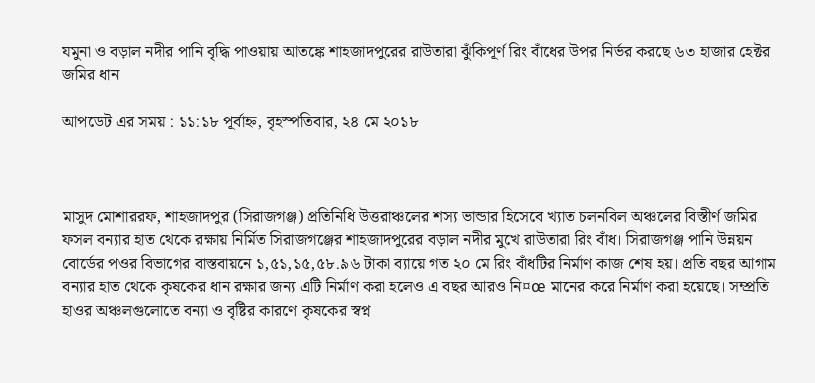যমুনা ও বড়াল নদীর পানি বৃদ্ধি পাওয়ায় আতঙ্কে শাহজাদপুরের রাউতারা ঝুঁকিপূর্ণ রিং বাঁধের উপর নির্ভর করছে ৬৩ হাজার হেক্টর জমির ধান

আপডেট এর সময় : ১১:১৮ পূর্বাহ্ন, বৃহস্পতিবার, ২৪ মে ২০১৮



মাসুদ মোশাররফ, শাহজাদপুর (সিরাজগঞ্জ) প্রতিনিধি উত্তরাঞ্চলের শস্য ভান্ডার হিসেবে খ্যাত চলনবিল অঞ্চলের বিস্তীর্ণ জমির ফসল বন্যার হাত থেকে রক্ষায় নির্মিত সিরাজগঞ্জের শাহজাদপুরের বড়াল নদীর মুখে রাউতারা রিং বাঁধ। সিরাজগঞ্জ পানি উন্নয়ন বোর্ডের পওর বিভাগের বাস্তবায়নে ১,৫১,১৫,৫৮.৯৬ টাকা ব্যায়ে গত ২০ মে রিং বাঁধটির নির্মাণ কাজ শেষ হয়। প্রতি বছর আগাম বন্যার হাত থেকে কৃষকের ধান রক্ষার জন্য এটি নির্মাণ করা হলেও এ বছর আরও নি¤œ মানের করে নির্মাণ করা হয়েছে। সম্প্রতি হাওর অঞ্চলগুলোতে বন্যা ও বৃষ্টির কারণে কৃষকের স্বপ্ন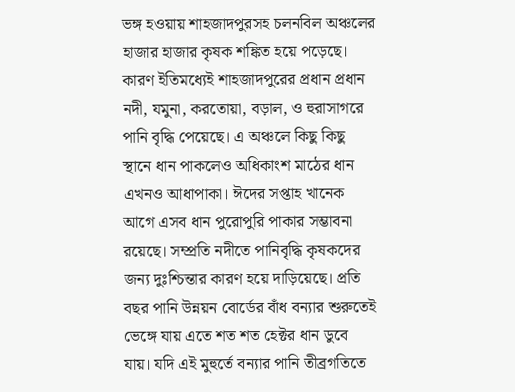ভঙ্গ হওয়ায় শাহজাদপুরসহ চলনবিল অঞ্চলের হাজার হাজার কৃষক শঙ্কিত হয়ে পড়েছে। কারণ ইতিমধ্যেই শাহজাদপুরের প্রধান প্রধান নদী, যমুনা, করতোয়া, বড়াল, ও হুরাসাগরে পানি বৃদ্ধি পেয়েছে। এ অঞ্চলে কিছু কিছু স্থানে ধান পাকলেও অধিকাংশ মাঠের ধান এখনও আধাপাকা। ঈদের সপ্তাহ খানেক আগে এসব ধান পুরোপুরি পাকার সম্ভাবনা রয়েছে। সম্প্রতি নদীতে পানিবৃদ্ধি কৃষকদের জন্য দুঃশ্চিন্তার কারণ হয়ে দাড়িয়েছে। প্রতি বছর পানি উন্নয়ন বোর্ডের বাঁধ বন্যার শুরুতেই ভেঙ্গে যায় এতে শত শত হেক্টর ধান ডুবে যায়। যদি এই মুহুর্তে বন্যার পানি তীব্রগতিতে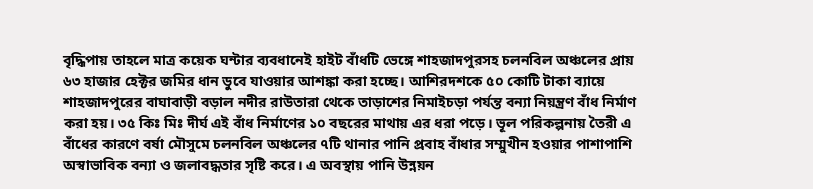বৃদ্ধিপায় তাহলে মাত্র কয়েক ঘন্টার ব্যবধানেই হাইট বাঁধটি ভেঙ্গে শাহজাদপুরসহ চলনবিল অঞ্চলের প্রায় ৬৩ হাজার হেক্টর জমির ধান ডুবে যাওয়ার আশঙ্কা করা হচ্ছে। আশিরদশকে ৫০ কোটি টাকা ব্যায়ে শাহজাদপুরের বাঘাবাড়ী বড়াল নদীর রাউতারা থেকে তাড়াশের নিমাইচড়া পর্যন্ত বন্যা নিয়ন্ত্রণ বাঁধ নির্মাণ করা হয়। ৩৫ কিঃ মিঃ দীর্ঘ এই বাঁধ নির্মাণের ১০ বছরের মাথায় এর ধরা পড়ে। ভূল পরিকল্পনায় তৈরী এ বাঁধের কারণে বর্ষা মৌসুমে চলনবিল অঞ্চলের ৭টি থানার পানি প্রবাহ বাঁধার সম্মুখীন হওয়ার পাশাপাশি অস্বাভাবিক বন্যা ও জলাবদ্ধতার সৃষ্টি করে। এ অবস্থায় পানি উন্নয়ন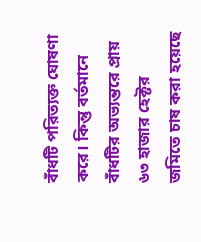বাঁধটি পরিত্যক্ত ঘোষণা করে। কিন্তু বর্তমানে বাঁধটির অভ্যন্তরে প্রায় ৬৩ হাজার হেক্টর জমিতে চাষ করা হয়েছে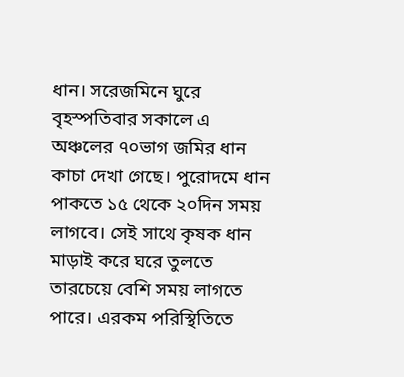ধান। সরেজমিনে ঘুরে বৃহস্পতিবার সকালে এ অঞ্চলের ৭০ভাগ জমির ধান কাচা দেখা গেছে। পুরোদমে ধান পাকতে ১৫ থেকে ২০দিন সময় লাগবে। সেই সাথে কৃষক ধান মাড়াই করে ঘরে তুলতে তারচেয়ে বেশি সময় লাগতে পারে। এরকম পরিস্থিতিতে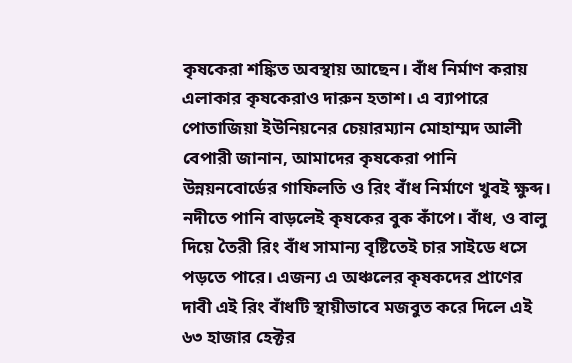কৃষকেরা শঙ্কিত অবস্থায় আছেন। বাঁধ নির্মাণ করায় এলাকার কৃষকেরাও দারুন হতাশ। এ ব্যাপারে পোতাজিয়া ইউনিয়নের চেয়ারম্যান মোহাম্মদ আলী বেপারী জানান, আমাদের কৃষকেরা পানি উন্নয়নবোর্ডের গাফিলতি ও রিং বাঁধ নির্মাণে খুবই ক্ষুব্দ। নদীতে পানি বাড়লেই কৃষকের বুক কাঁপে। বাঁধ, ও বালু দিয়ে তৈরী রিং বাঁধ সামান্য বৃষ্টিতেই চার সাইডে ধসে পড়তে পারে। এজন্য এ অঞ্চলের কৃষকদের প্রাণের দাবী এই রিং বাঁধটি স্থায়ীভাবে মজবুত করে দিলে এই ৬৩ হাজার হেক্টর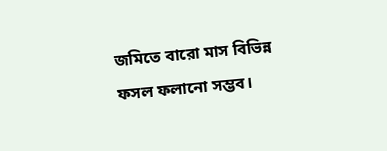জমিতে বারো মাস বিভিন্ন ফসল ফলানো সম্ভব।